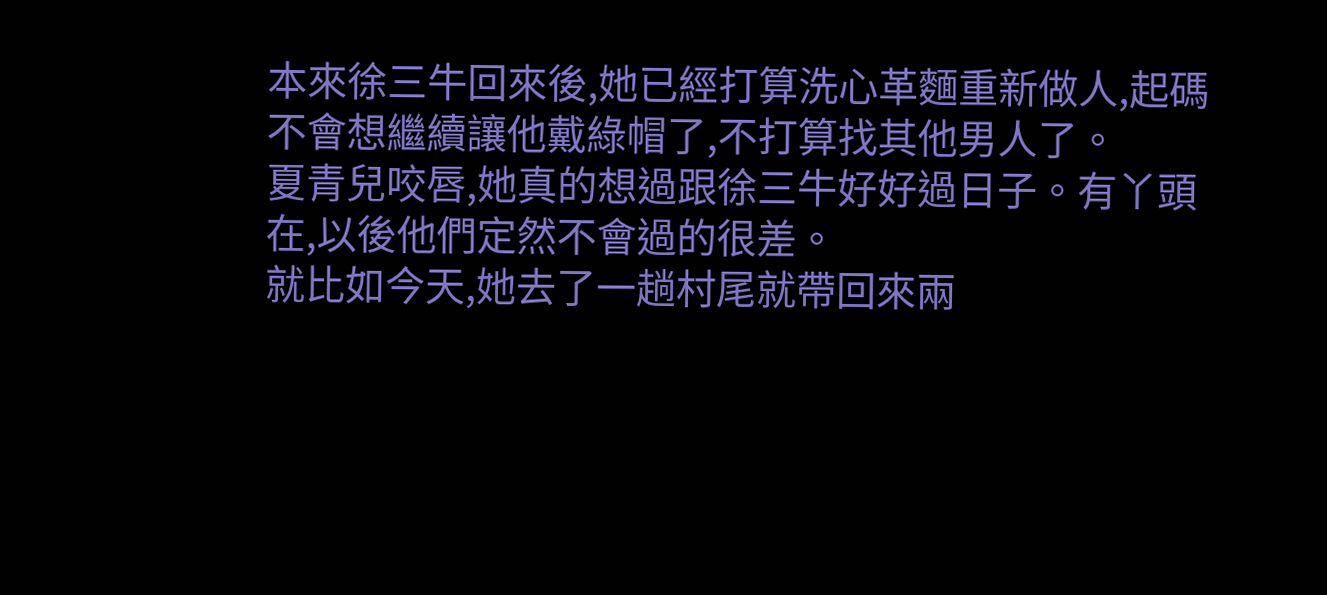本來徐三牛回來後,她已經打算洗心革麵重新做人,起碼不會想繼續讓他戴綠帽了,不打算找其他男人了。
夏青兒咬唇,她真的想過跟徐三牛好好過日子。有丫頭在,以後他們定然不會過的很差。
就比如今天,她去了一趟村尾就帶回來兩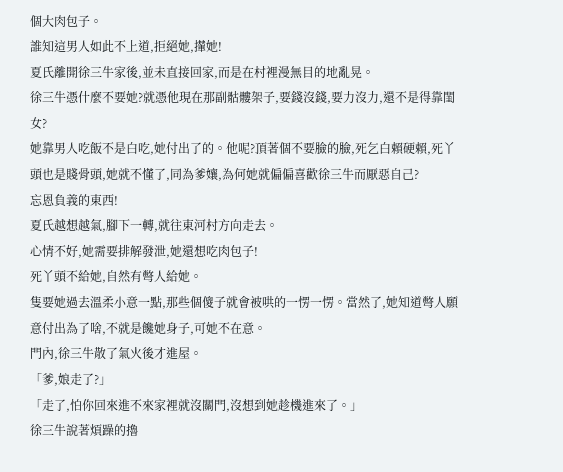個大肉包子。
誰知這男人如此不上道,拒絕她,攆她!
夏氏離開徐三牛家後,並未直接回家,而是在村裡漫無目的地亂晃。
徐三牛憑什麼不要她?就憑他現在那副骷髏架子,要錢沒錢,要力沒力,還不是得靠閨女?
她靠男人吃飯不是白吃,她付出了的。他呢?頂著個不要臉的臉,死乞白賴硬賴,死丫頭也是賤骨頭,她就不懂了,同為爹孃,為何她就偏偏喜歡徐三牛而厭惡自己?
忘恩負義的東西!
夏氏越想越氣,腳下一轉,就往東河村方向走去。
心情不好,她需要排解發泄,她還想吃肉包子!
死丫頭不給她,自然有彆人給她。
隻要她過去溫柔小意一點,那些個傻子就會被哄的一愣一愣。當然了,她知道彆人願意付出為了啥,不就是饞她身子,可她不在意。
門內,徐三牛散了氣火後才進屋。
「爹,娘走了?」
「走了,怕你回來進不來家裡就沒關門,沒想到她趁機進來了。」
徐三牛說著煩躁的擼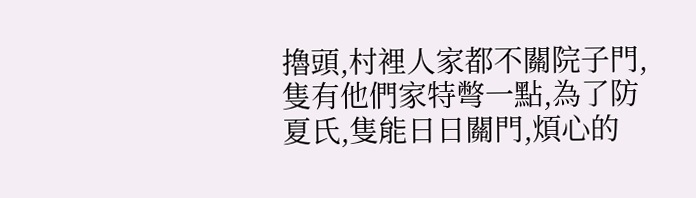擼頭,村裡人家都不關院子門,隻有他們家特彆一點,為了防夏氏,隻能日日關門,煩心的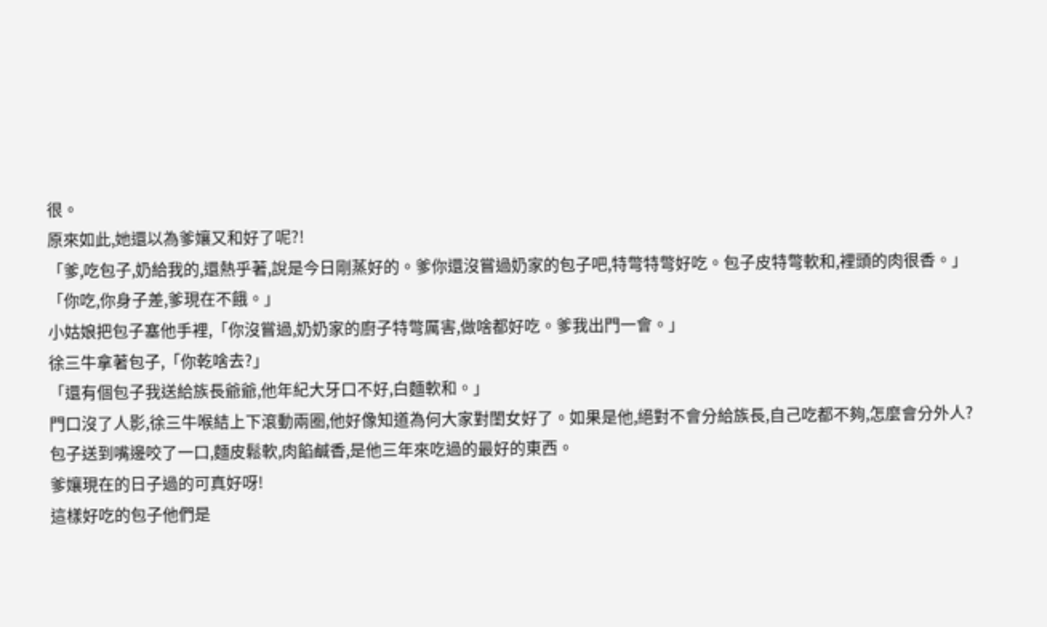很。
原來如此,她還以為爹孃又和好了呢?!
「爹,吃包子,奶給我的,還熱乎著,說是今日剛蒸好的。爹你還沒嘗過奶家的包子吧,特彆特彆好吃。包子皮特彆軟和,裡頭的肉很香。」
「你吃,你身子差,爹現在不餓。」
小姑娘把包子塞他手裡,「你沒嘗過,奶奶家的廚子特彆厲害,做啥都好吃。爹我出門一會。」
徐三牛拿著包子,「你乾啥去?」
「還有個包子我送給族長爺爺,他年紀大牙口不好,白麵軟和。」
門口沒了人影,徐三牛喉結上下滾動兩圈,他好像知道為何大家對閨女好了。如果是他,絕對不會分給族長,自己吃都不夠,怎麼會分外人?
包子送到嘴邊咬了一口,麵皮鬆軟,肉餡鹹香,是他三年來吃過的最好的東西。
爹孃現在的日子過的可真好呀!
這樣好吃的包子他們是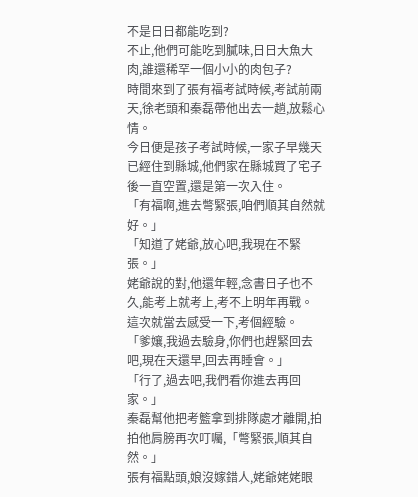不是日日都能吃到?
不止,他們可能吃到膩味,日日大魚大肉,誰還稀罕一個小小的肉包子?
時間來到了張有福考試時候,考試前兩天,徐老頭和秦磊帶他出去一趟,放鬆心情。
今日便是孩子考試時候,一家子早幾天已經住到縣城,他們家在縣城買了宅子後一直空置,還是第一次入住。
「有福啊,進去彆緊張,咱們順其自然就好。」
「知道了姥爺,放心吧,我現在不緊張。」
姥爺說的對,他還年輕,念書日子也不久,能考上就考上,考不上明年再戰。
這次就當去感受一下,考個經驗。
「爹孃,我過去驗身,你們也趕緊回去吧,現在天還早,回去再睡會。」
「行了,過去吧,我們看你進去再回家。」
秦磊幫他把考籃拿到排隊處才離開,拍拍他肩膀再次叮囑,「彆緊張,順其自然。」
張有福點頭,娘沒嫁錯人,姥爺姥姥眼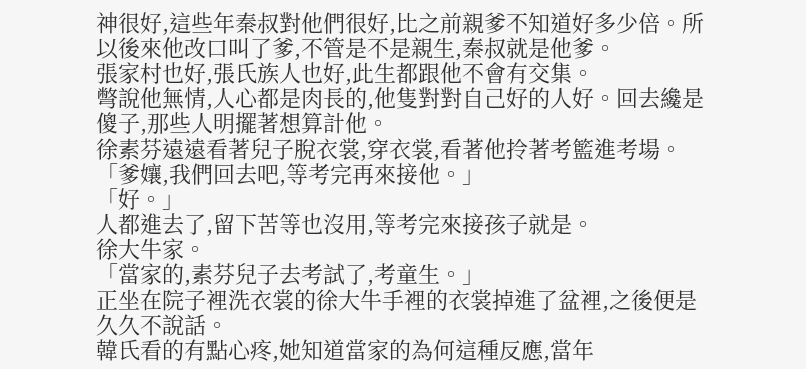神很好,這些年秦叔對他們很好,比之前親爹不知道好多少倍。所以後來他改口叫了爹,不管是不是親生,秦叔就是他爹。
張家村也好,張氏族人也好,此生都跟他不會有交集。
彆說他無情,人心都是肉長的,他隻對對自己好的人好。回去纔是傻子,那些人明擺著想算計他。
徐素芬遠遠看著兒子脫衣裳,穿衣裳,看著他拎著考籃進考場。
「爹孃,我們回去吧,等考完再來接他。」
「好。」
人都進去了,留下苦等也沒用,等考完來接孩子就是。
徐大牛家。
「當家的,素芬兒子去考試了,考童生。」
正坐在院子裡洗衣裳的徐大牛手裡的衣裳掉進了盆裡,之後便是久久不說話。
韓氏看的有點心疼,她知道當家的為何這種反應,當年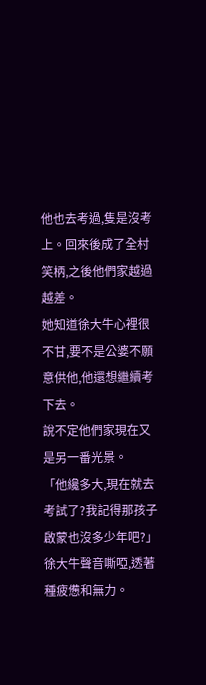他也去考過,隻是沒考上。回來後成了全村笑柄,之後他們家越過越差。
她知道徐大牛心裡很不甘,要不是公婆不願意供他,他還想繼續考下去。
說不定他們家現在又是另一番光景。
「他纔多大,現在就去考試了?我記得那孩子啟蒙也沒多少年吧?」徐大牛聲音嘶啞,透著種疲憊和無力。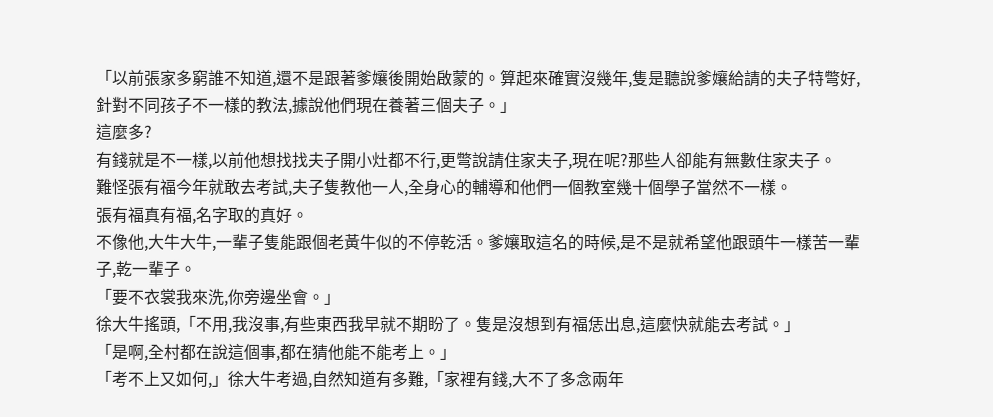「以前張家多窮誰不知道,還不是跟著爹孃後開始啟蒙的。算起來確實沒幾年,隻是聽說爹孃給請的夫子特彆好,針對不同孩子不一樣的教法,據說他們現在養著三個夫子。」
這麼多?
有錢就是不一樣,以前他想找找夫子開小灶都不行,更彆說請住家夫子,現在呢?那些人卻能有無數住家夫子。
難怪張有福今年就敢去考試,夫子隻教他一人,全身心的輔導和他們一個教室幾十個學子當然不一樣。
張有福真有福,名字取的真好。
不像他,大牛大牛,一輩子隻能跟個老黃牛似的不停乾活。爹孃取這名的時候,是不是就希望他跟頭牛一樣苦一輩子,乾一輩子。
「要不衣裳我來洗,你旁邊坐會。」
徐大牛搖頭,「不用,我沒事,有些東西我早就不期盼了。隻是沒想到有福恁出息,這麼快就能去考試。」
「是啊,全村都在說這個事,都在猜他能不能考上。」
「考不上又如何,」徐大牛考過,自然知道有多難,「家裡有錢,大不了多念兩年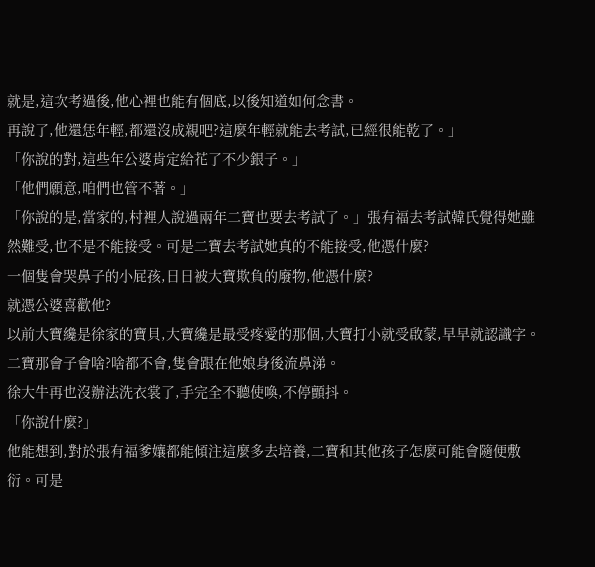就是,這次考過後,他心裡也能有個底,以後知道如何念書。
再說了,他還恁年輕,都還沒成親吧?這麼年輕就能去考試,已經很能乾了。」
「你說的對,這些年公婆肯定給花了不少銀子。」
「他們願意,咱們也管不著。」
「你說的是,當家的,村裡人說過兩年二寶也要去考試了。」張有福去考試韓氏覺得她雖然難受,也不是不能接受。可是二寶去考試她真的不能接受,他憑什麼?
一個隻會哭鼻子的小屁孩,日日被大寶欺負的廢物,他憑什麼?
就憑公婆喜歡他?
以前大寶纔是徐家的寶貝,大寶纔是最受疼愛的那個,大寶打小就受啟蒙,早早就認識字。
二寶那會子會啥?啥都不會,隻會跟在他娘身後流鼻涕。
徐大牛再也沒辦法洗衣裳了,手完全不聽使喚,不停顫抖。
「你說什麼?」
他能想到,對於張有福爹孃都能傾注這麼多去培養,二寶和其他孩子怎麼可能會隨便敷衍。可是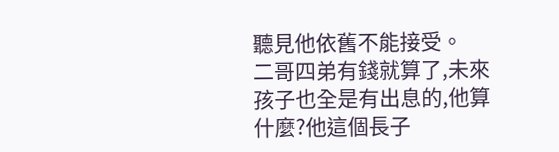聽見他依舊不能接受。
二哥四弟有錢就算了,未來孩子也全是有出息的,他算什麼?他這個長子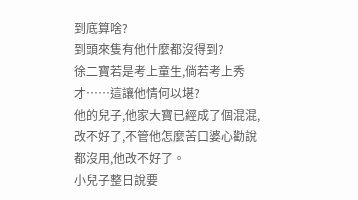到底算啥?
到頭來隻有他什麼都沒得到?
徐二寶若是考上童生,倘若考上秀才……這讓他情何以堪?
他的兒子,他家大寶已經成了個混混,改不好了,不管他怎麼苦口婆心勸說都沒用,他改不好了。
小兒子整日說要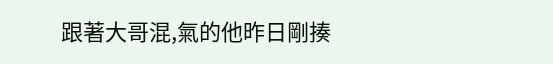跟著大哥混,氣的他昨日剛揍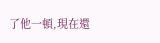了他一頓,現在還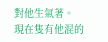對他生氣著。
現在隻有他混的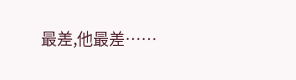最差,他最差……